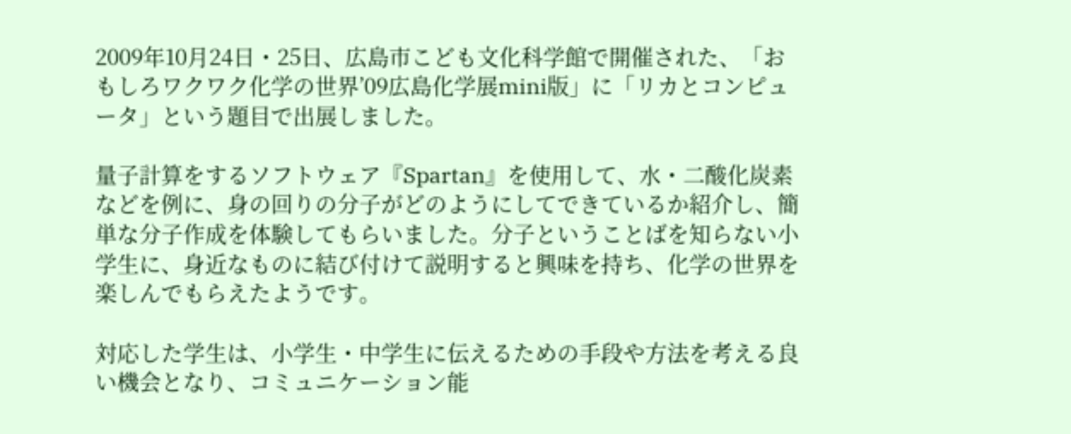2009年10月24日・25日、広島市こども文化科学館で開催された、「おもしろワクワク化学の世界’09広島化学展mini版」に「リカとコンピュータ」という題目で出展しました。

量子計算をするソフトウェア『Spartan』を使用して、水・二酸化炭素などを例に、身の回りの分子がどのようにしてできているか紹介し、簡単な分子作成を体験してもらいました。分子ということばを知らない小学生に、身近なものに結び付けて説明すると興味を持ち、化学の世界を楽しんでもらえたようです。

対応した学生は、小学生・中学生に伝えるための手段や方法を考える良い機会となり、コミュニケーション能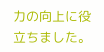力の向上に役立ちました。